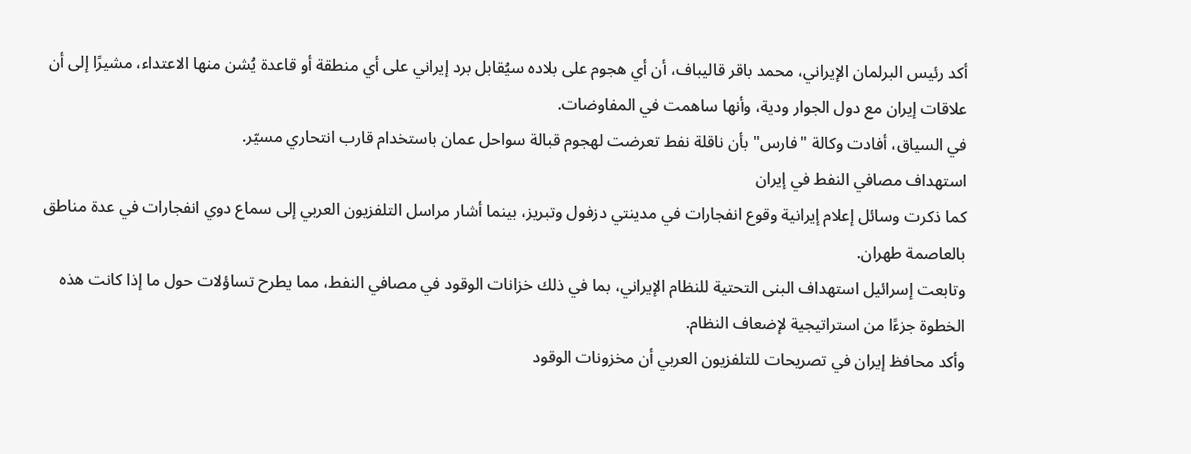أكد رئيس البرلمان الإيراني، محمد باقر قاليباف، أن أي هجوم على بلاده سيُقابل برد إيراني على أي منطقة أو قاعدة يُشن منها الاعتداء، مشيرًا إلى أن علاقات إيران مع دول الجوار ودية، وأنها ساهمت في المفاوضات.
في السياق، أفادت وكالة "فارس" بأن ناقلة نفط تعرضت لهجوم قبالة سواحل عمان باستخدام قارب انتحاري مسيّر.
استهداف مصافي النفط في إيران
كما ذكرت وسائل إعلام إيرانية وقوع انفجارات في مدينتي دزفول وتبريز، بينما أشار مراسل التلفزيون العربي إلى سماع دوي انفجارات في عدة مناطق بالعاصمة طهران.
وتابعت إسرائيل استهداف البنى التحتية للنظام الإيراني، بما في ذلك خزانات الوقود في مصافي النفط، مما يطرح تساؤلات حول ما إذا كانت هذه الخطوة جزءًا من استراتيجية لإضعاف النظام.
وأكد محافظ إيران في تصريحات للتلفزيون العربي أن مخزونات الوقود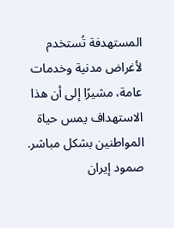المستهدفة تُستخدم لأغراض مدنية وخدمات عامة، مشيرًا إلى أن هذا الاستهداف يمس حياة المواطنين بشكل مباشر.
صمود إيران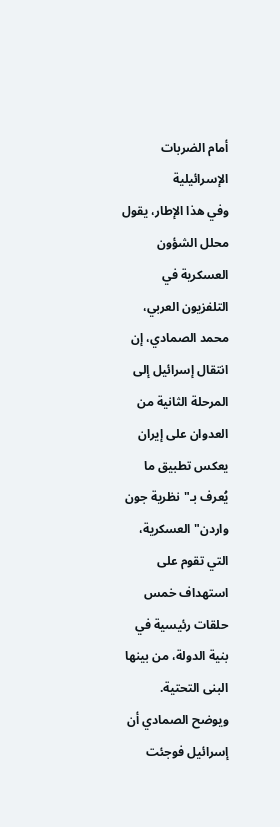أمام الضربات الإسرائيلية
وفي هذا الإطار، يقول محلل الشؤون العسكرية في التلفزيون العربي، محمد الصمادي، إن انتقال إسرائيل إلى المرحلة الثانية من العدوان على إيران يعكس تطبيق ما يُعرف بـ"نظرية جون واردن" العسكرية، التي تقوم على استهداف خمس حلقات رئيسية في بنية الدولة، من بينها البنى التحتية.
ويوضح الصمادي أن إسرائيل فوجئت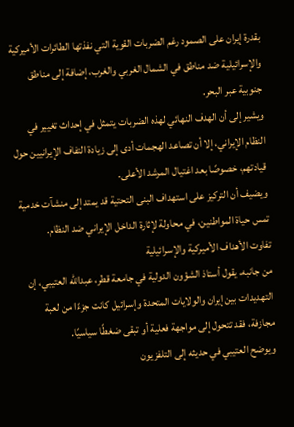بقدرة إيران على الصمود رغم الضربات القوية التي نفذتها الطائرات الأميركية والإسرائيلية ضد مناطق في الشمال الغربي والغرب، إضافة إلى مناطق جنوبية عبر البحر.
ويشير إلى أن الهدف النهائي لهذه الضربات يتمثل في إحداث تغيير في النظام الإيراني، إلا أن تصاعد الهجمات أدى إلى زيادة التفاف الإيرانيين حول قيادتهم، خصوصًا بعد اغتيال المرشد الأعلى.
ويضيف أن التركيز على استهداف البنى التحتية قد يمتد إلى منشآت خدمية تمس حياة المواطنين، في محاولة لإثارة الداخل الإيراني ضد النظام.
تفاوت الأهداف الأميركية والإسرائيلية
من جانبه، يقول أستاذ الشؤون الدولية في جامعة قطر، عبدالله العتيبي، إن التهديدات بين إيران والولايات المتحدة وإسرائيل كانت جزءًا من لعبة مجازفة، فقد تتحول إلى مواجهة فعلية أو تبقى ضغطًا سياسيًا.
ويوضح العتيبي في حديثه إلى التلفزيون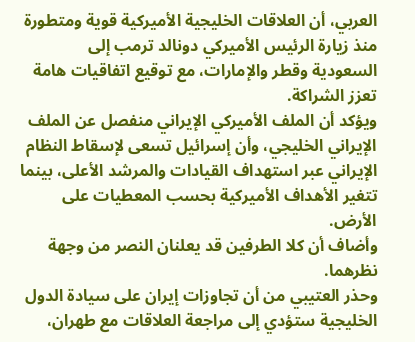العربي، أن العلاقات الخليجية الأميركية قوية ومتطورة منذ زيارة الرئيس الأميركي دونالد ترمب إلى السعودية وقطر والإمارات، مع توقيع اتفاقيات هامة تعزز الشراكة.
ويؤكد أن الملف الأميركي الإيراني منفصل عن الملف الإيراني الخليجي، وأن إسرائيل تسعى لإسقاط النظام الإيراني عبر استهداف القيادات والمرشد الأعلى، بينما تتغير الأهداف الأميركية بحسب المعطيات على الأرض.
وأضاف أن كلا الطرفين قد يعلنان النصر من وجهة نظرهما.
وحذر العتيبي من أن تجاوزات إيران على سيادة الدول الخليجية ستؤدي إلى مراجعة العلاقات مع طهران،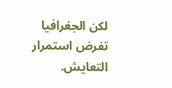لكن الجغرافيا تفرض استمرار التعايش.